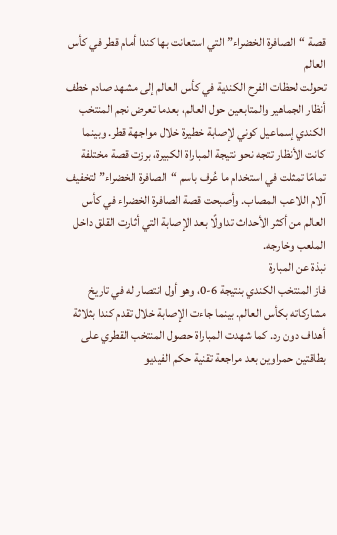قصة “الصافرة الخضراء” التي استعانت بها كندا أمام قطر في كأس العالم
تحولت لحظات الفرح الكندية في كأس العالم إلى مشهد صادم خطف أنظار الجماهير والمتابعين حول العالم، بعدما تعرض نجم المنتخب الكندي إسماعيل كوني لإصابة خطيرة خلال مواجهة قطر. وبينما كانت الأنظار تتجه نحو نتيجة المباراة الكبيرة، برزت قصة مختلفة تمامًا تمثلت في استخدام ما عُرف باسم “الصافرة الخضراء” لتخفيف آلام اللاعب المصاب. وأصبحت قصة الصافرة الخضراء في كأس العالم من أكثر الأحداث تداولًا بعد الإصابة التي أثارت القلق داخل الملعب وخارجه.
نبذة عن المبارة
فاز المنتخب الكندي بنتيجة 6-0، وهو أول انتصار له في تاريخ مشاركاته بكأس العالم. بينما جاءت الإصابة خلال تقدم كندا بثلاثة أهداف دون رد. كما شهدت المباراة حصول المنتخب القطري على بطاقتين حمراوين بعد مراجعة تقنية حكم الفيديو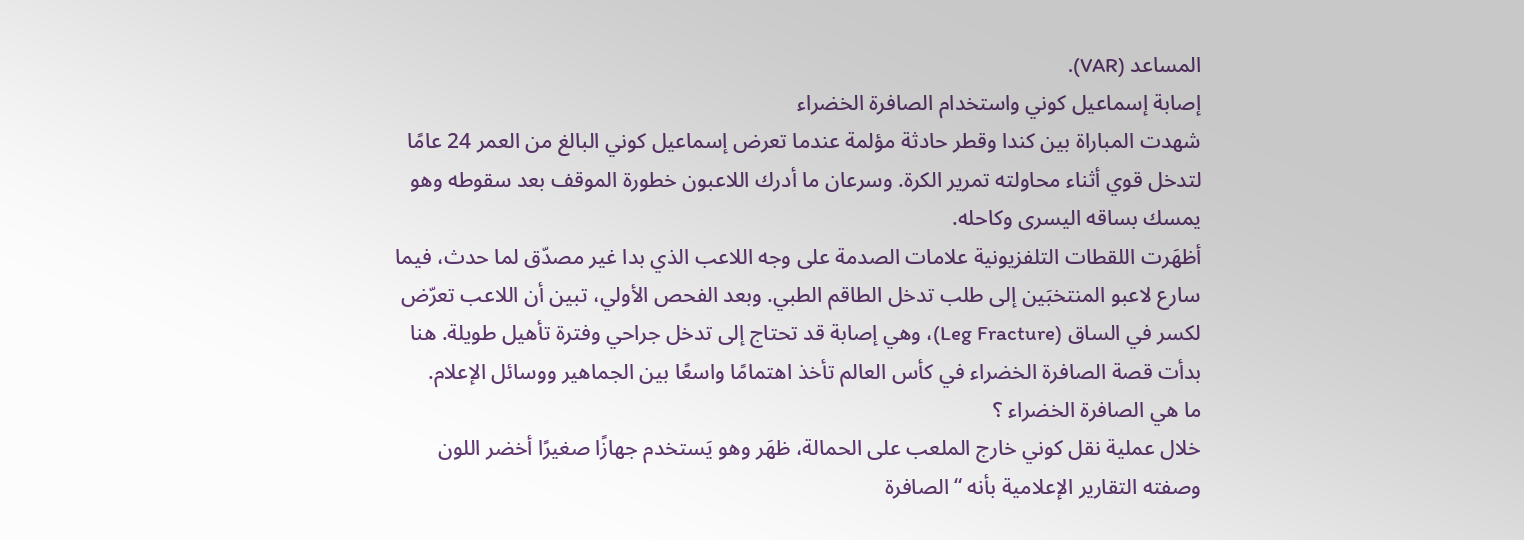المساعد (VAR).
إصابة إسماعيل كوني واستخدام الصافرة الخضراء
شهدت المباراة بين كندا وقطر حادثة مؤلمة عندما تعرض إسماعيل كوني البالغ من العمر 24 عامًا لتدخل قوي أثناء محاولته تمرير الكرة. وسرعان ما أدرك اللاعبون خطورة الموقف بعد سقوطه وهو يمسك بساقه اليسرى وكاحله.
أظهَرت اللقطات التلفزيونية علامات الصدمة على وجه اللاعب الذي بدا غير مصدّق لما حدث، فيما سارع لاعبو المنتخبَين إلى طلب تدخل الطاقم الطبي. وبعد الفحص الأولي، تبين أن اللاعب تعرّض لكسر في الساق (Leg Fracture)، وهي إصابة قد تحتاج إلى تدخل جراحي وفترة تأهيل طويلة. هنا بدأت قصة الصافرة الخضراء في كأس العالم تأخذ اهتمامًا واسعًا بين الجماهير ووسائل الإعلام.
ما هي الصافرة الخضراء ؟
خلال عملية نقل كوني خارج الملعب على الحمالة، ظهَر وهو يَستخدم جهازًا صغيرًا أخضر اللون وصفته التقارير الإعلامية بأنه “الصافرة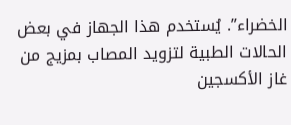الخضراء”. يُستخدم هذا الجهاز في بعض الحالات الطبية لتزويد المصاب بمزيج من غاز الأكسجين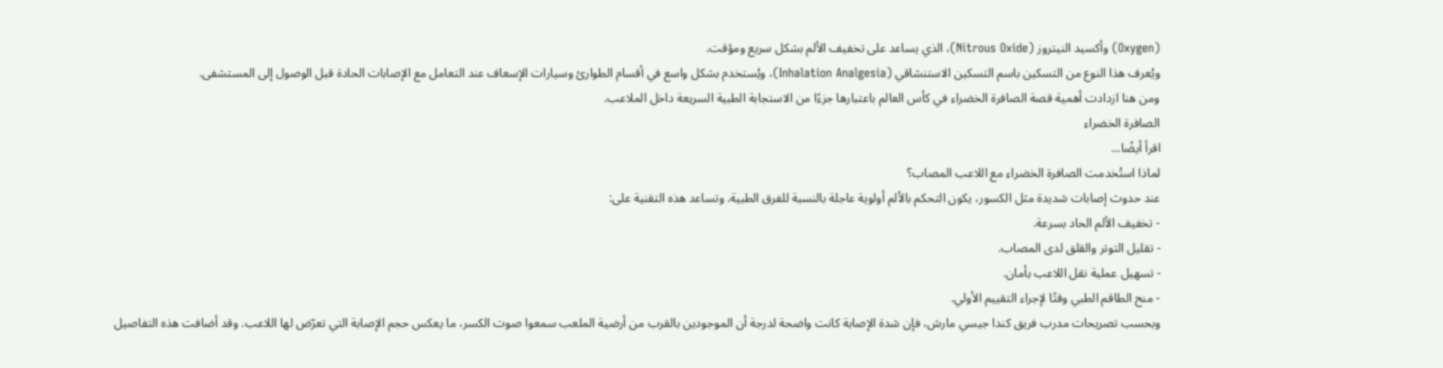(Oxygen) وأكسيد النيتروز (Nitrous Oxide)، الذي يساعد على تخفيف الألم بشكل سريع ومؤقت.
ويُعرف هذا النوع من التسكين باسم التسكين الاستنشاقي (Inhalation Analgesia)، ويُستخدم بشكل واسع في أقسام الطوارئ وسيارات الإسعاف عند التعامل مع الإصابات الحادة قبل الوصول إلى المستشفى.
ومن هنا ازدادت أهمية قصة الصافرة الخضراء في كأس العالم باعتبارها جزءًا من الاستجابة الطبية السريعة داخل الملاعب.
الصافرة الخضراء
اقرأ أيضًا...
لماذا استُخدمت الصافرة الخضراء مع اللاعب المصاب؟
عند حدوث إصابات شديدة مثل الكسور، يكون التحكم بالألم أولوية عاجلة بالنسبة للفرق الطبية. وتساعد هذه التقنية على:
- تخفيف الألم الحاد بسرعة.
- تقليل التوتر والقلق لدى المصاب.
- تسهيل عملية نقل اللاعب بأمان.
- منح الطاقم الطبي وقتًا لإجراء التقييم الأولي.
وبحسب تصريحات مدرب فريق كندا جيسي مارش، فإن شدة الإصابة كانت واضحة لدرجة أن الموجودين بالقرب من أرضية الملعب سمعوا صوت الكسر، ما يعكس حجم الإصابة التي تعرّض لها اللاعب. وقد أضافت هذه التفاصيل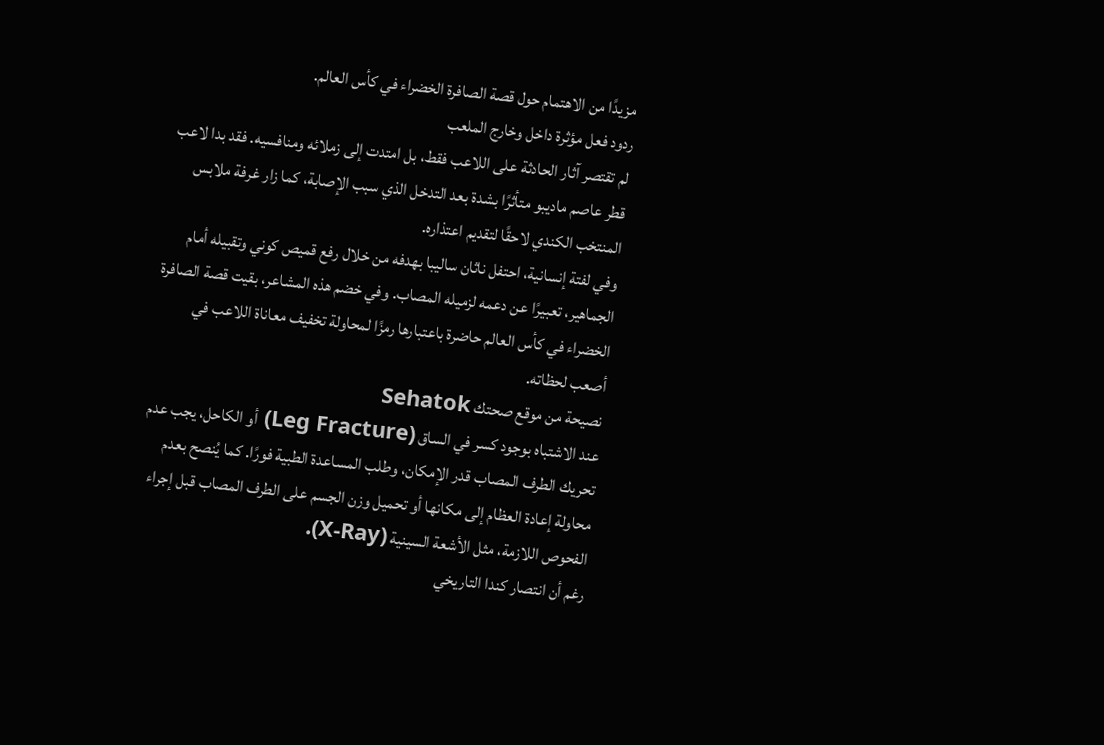مزيدًا من الاهتمام حول قصة الصافرة الخضراء في كأس العالم.
ردود فعل مؤثرة داخل وخارج الملعب
لم تقتصر آثار الحادثة على اللاعب فقط، بل امتدت إلى زملائه ومنافسيه. فقد بدا لاعب قطر عاصم ماديبو متأثرًا بشدة بعد التدخل الذي سبب الإصابة، كما زار غرفة ملابس المنتخب الكندي لاحقًا لتقديم اعتذاره.
وفي لفتة إنسانية، احتفل ناثان ساليبا بهدفه من خلال رفع قميص كوني وتقبيله أمام الجماهير، تعبيرًا عن دعمه لزميله المصاب. وفي خضم هذه المشاعر، بقيت قصة الصافرة الخضراء في كأس العالم حاضرة باعتبارها رمزًا لمحاولة تخفيف معاناة اللاعب في أصعب لحظاته.
نصيحة من موقع صحتك Sehatok
عند الاشتباه بوجود كسر في الساق (Leg Fracture) أو الكاحل، يجب عدم تحريك الطرف المصاب قدر الإمكان، وطلب المساعدة الطبية فورًا. كما يُنصح بعدم محاولة إعادة العظام إلى مكانها أو تحميل وزن الجسم على الطرف المصاب قبل إجراء الفحوص اللازمة، مثل الأشعة السينية (X-Ray).
رغم أن انتصار كندا التاريخي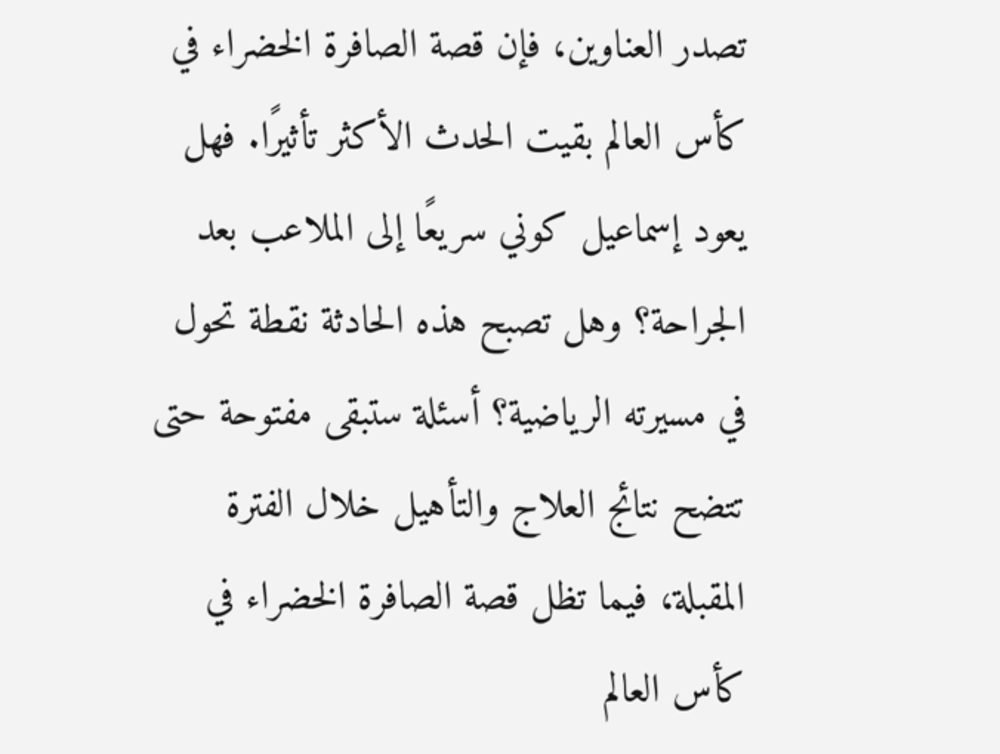تصدر العناوين، فإن قصة الصافرة الخضراء في كأس العالم بقيت الحدث الأكثر تأثيرًا. فهل يعود إسماعيل كوني سريعًا إلى الملاعب بعد الجراحة؟ وهل تصبح هذه الحادثة نقطة تحول في مسيرته الرياضية؟ أسئلة ستبقى مفتوحة حتى تتضح نتائج العلاج والتأهيل خلال الفترة المقبلة، فيما تظل قصة الصافرة الخضراء في كأس العالم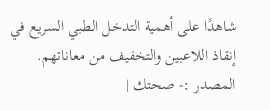شاهدًا على أهمية التدخل الطبي السريع في إنقاذ اللاعبين والتخفيف من معاناتهم.
المصدر :- صحتك |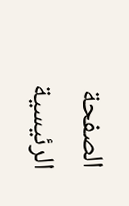الصفحة الرئيسية